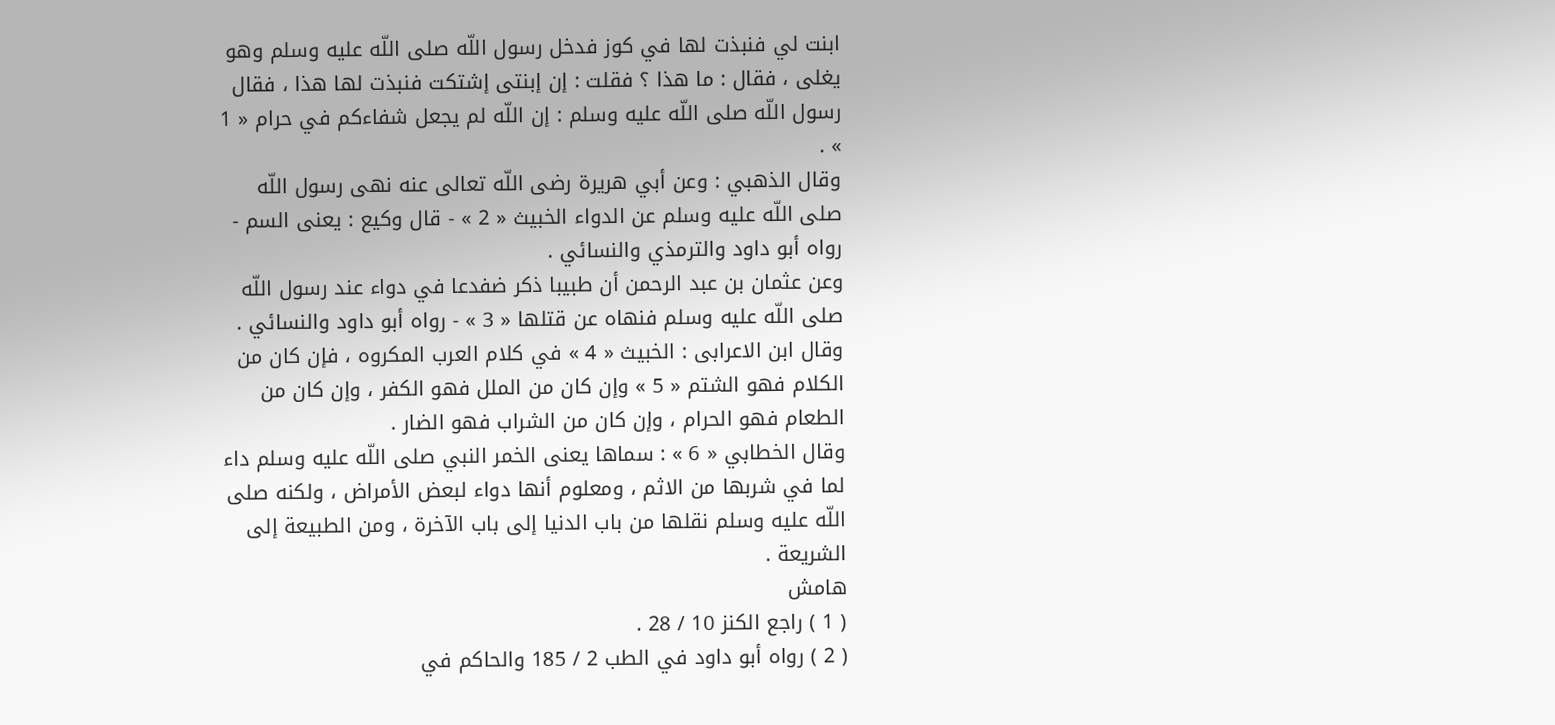ابنت لي فنبذت لها في كوز فدخل رسول اللّه صلى اللّه عليه وسلم وهو يغلى ، فقال : ما هذا ؟ فقلت : إن إبنتى إشتكت فنبذت لها هذا ، فقال رسول اللّه صلى اللّه عليه وسلم : إن اللّه لم يجعل شفاءكم في حرام « 1 » .
وقال الذهبي : وعن أبي هريرة رضى اللّه تعالى عنه نهى رسول اللّه صلى اللّه عليه وسلم عن الدواء الخبيث « 2 » - قال وكيع : يعنى السم - رواه أبو داود والترمذي والنسائي .
وعن عثمان بن عبد الرحمن أن طبيبا ذكر ضفدعا في دواء عند رسول اللّه صلى اللّه عليه وسلم فنهاه عن قتلها « 3 » - رواه أبو داود والنسائي .
وقال ابن الاعرابى : الخبيث « 4 » في كلام العرب المكروه ، فإن كان من الكلام فهو الشتم « 5 » وإن كان من الملل فهو الكفر ، وإن كان من الطعام فهو الحرام ، وإن كان من الشراب فهو الضار .
وقال الخطابي « 6 » : سماها يعنى الخمر النبي صلى اللّه عليه وسلم داء لما في شربها من الاثم ، ومعلوم أنها دواء لبعض الأمراض ، ولكنه صلى اللّه عليه وسلم نقلها من باب الدنيا إلى باب الآخرة ، ومن الطبيعة إلى الشريعة .
هامش
( 1 ) راجع الكنز 10 / 28 .
( 2 ) رواه أبو داود في الطب 2 / 185 والحاكم في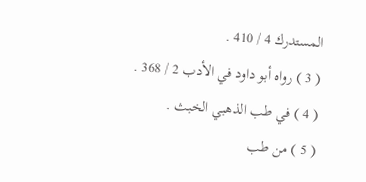المستدرك 4 / 410 .
( 3 ) رواه أبو داود في الأدب 2 / 368 .
( 4 ) في طب الذهبي الخبث .
( 5 ) من طب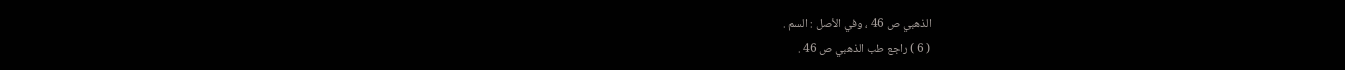الذهبي ص 46 ، وفي الأصل : السم .
( 6 ) راجع طب الذهبي ص 46 .